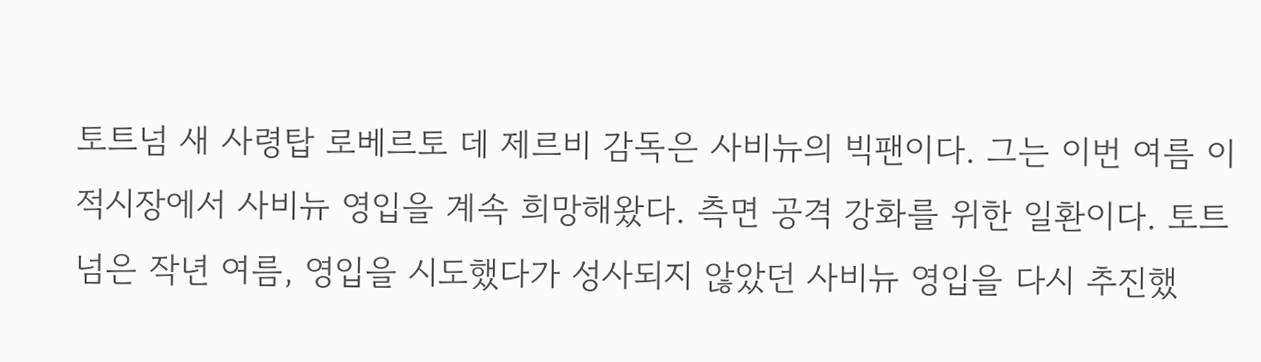토트넘 새 사령탑 로베르토 데 제르비 감독은 사비뉴의 빅팬이다. 그는 이번 여름 이적시장에서 사비뉴 영입을 계속 희망해왔다. 측면 공격 강화를 위한 일환이다. 토트넘은 작년 여름, 영입을 시도했다가 성사되지 않았던 사비뉴 영입을 다시 추진했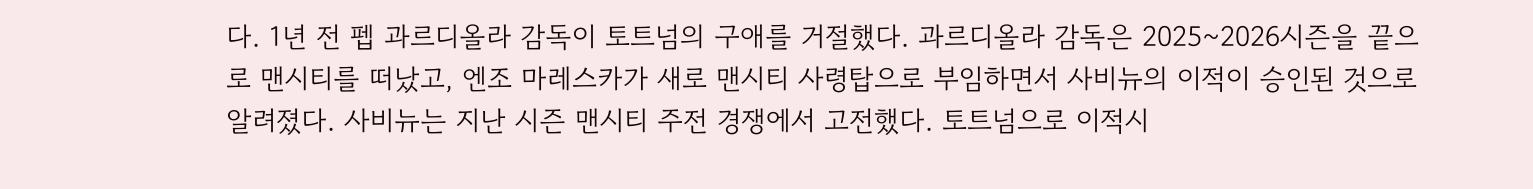다. 1년 전 펩 과르디올라 감독이 토트넘의 구애를 거절했다. 과르디올라 감독은 2025~2026시즌을 끝으로 맨시티를 떠났고, 엔조 마레스카가 새로 맨시티 사령탑으로 부임하면서 사비뉴의 이적이 승인된 것으로 알려졌다. 사비뉴는 지난 시즌 맨시티 주전 경쟁에서 고전했다. 토트넘으로 이적시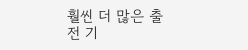훨씬 더 많은 출전 기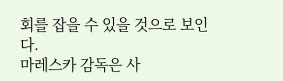회를 잡을 수 있을 것으로 보인다.
마레스카 감독은 사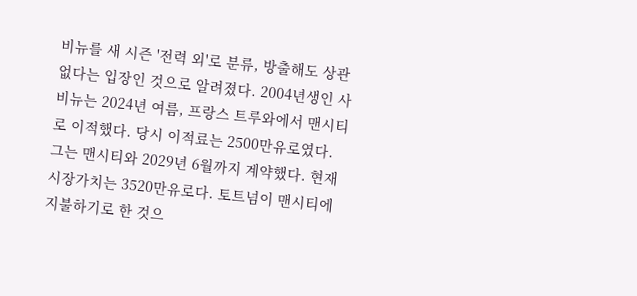비뉴를 새 시즌 '전력 외'로 분류, 방출해도 상관없다는 입장인 것으로 알려졌다. 2004년생인 사비뉴는 2024년 여름, 프랑스 트루와에서 맨시티로 이적했다. 당시 이적료는 2500만유로였다. 그는 맨시티와 2029년 6월까지 계약했다. 현재 시장가치는 3520만유로다. 토트넘이 맨시티에 지불하기로 한 것으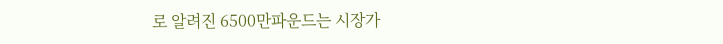로 알려진 6500만파운드는 시장가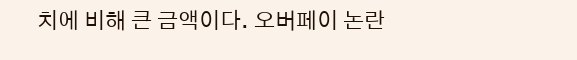치에 비해 큰 금액이다. 오버페이 논란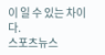이 일 수 있는 차이다.
스포츠뉴스